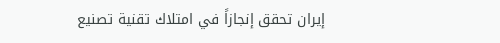إيران تحقق إنجازاً في امتلاك تقنية تصنيع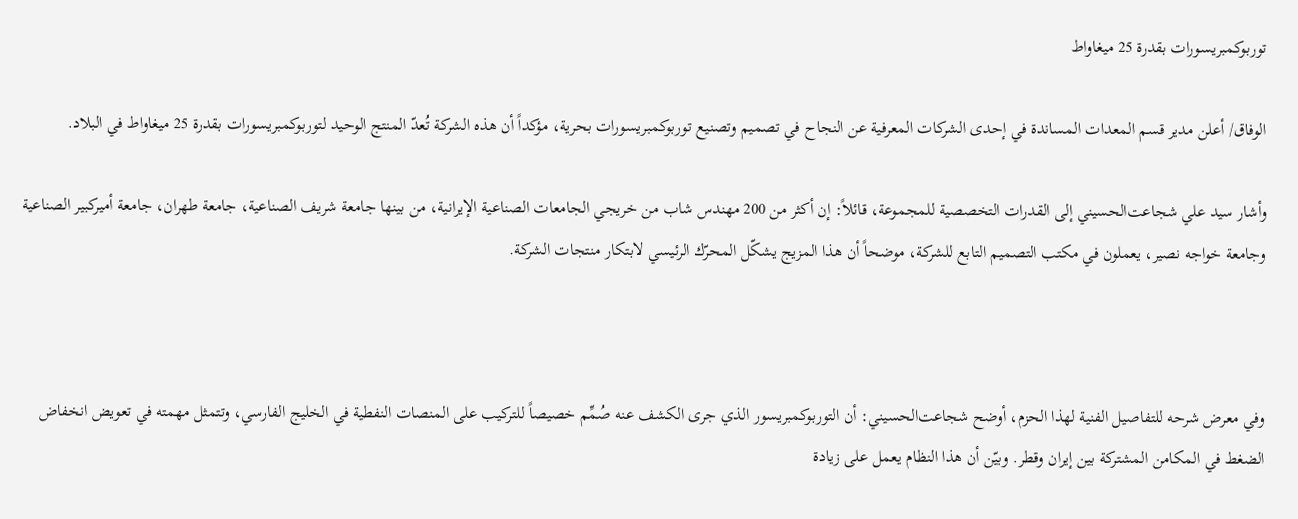توربوكمبريسورات بقدرة 25 ميغاواط

الوفاق/ أعلن مدير قسم المعدات المساندة في إحدى الشركات المعرفية عن النجاح في تصميم وتصنيع توربوكمبريسورات بحرية، مؤكداً أن هذه الشركة تُعدّ المنتج الوحيد لتوربوكمبريسورات بقدرة 25 ميغاواط في البلاد.

وأشار سيد علي شجاعت‌الحسيني إلى القدرات التخصصية للمجموعة، قائلاً: إن أكثر من 200 مهندس شاب من خريجي الجامعات الصناعية الإيرانية، من بينها جامعة شريف الصناعية، جامعة طهران، جامعة أميركبير الصناعية وجامعة خواجه نصير، يعملون في مكتب التصميم التابع للشركة، موضحاً أن هذا المزيج يشكّل المحرّك الرئيسي لابتكار منتجات الشركة.



وفي معرض شرحه للتفاصيل الفنية لهذا الحزم، أوضح شجاعت‌الحسيني: أن التوربوكمبريسور الذي جرى الكشف عنه صُمِّم خصيصاً للتركيب على المنصات النفطية في الخليج الفارسي، وتتمثل مهمته في تعويض انخفاض الضغط في المكامن المشتركة بين إيران وقطر. وبيّن أن هذا النظام يعمل على زيادة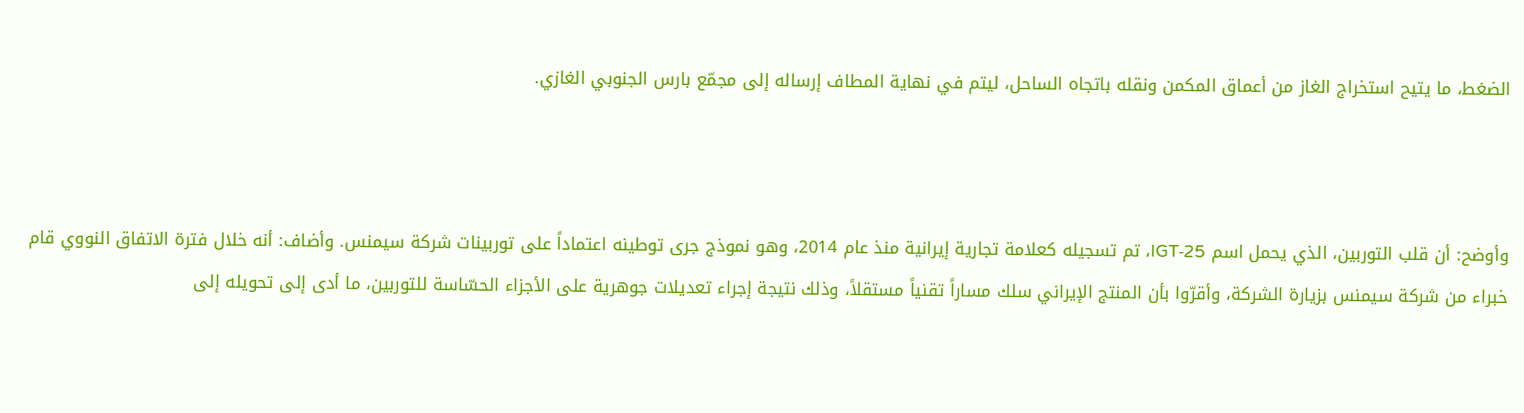الضغط، ما يتيح استخراج الغاز من أعماق المكمن ونقله باتجاه الساحل، ليتم في نهاية المطاف إرساله إلى مجمّع بارس الجنوبي الغازي.



وأوضح: أن قلب التوربين، الذي يحمل اسم IGT‑25، تم تسجيله كعلامة تجارية إيرانية منذ عام 2014، وهو نموذج جرى توطينه اعتماداً على توربينات شركة سيمنس. وأضاف: أنه خلال فترة الاتفاق النووي قام خبراء من شركة سيمنس بزيارة الشركة، وأقرّوا بأن المنتج الإيراني سلك مساراً تقنياً مستقلاً، وذلك نتيجة إجراء تعديلات جوهرية على الأجزاء الحسّاسة للتوربين، ما أدى إلى تحويله إلى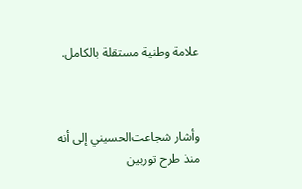علامة وطنية مستقلة بالكامل.



وأشار شجاعت‌الحسيني إلى أنه منذ طرح توربين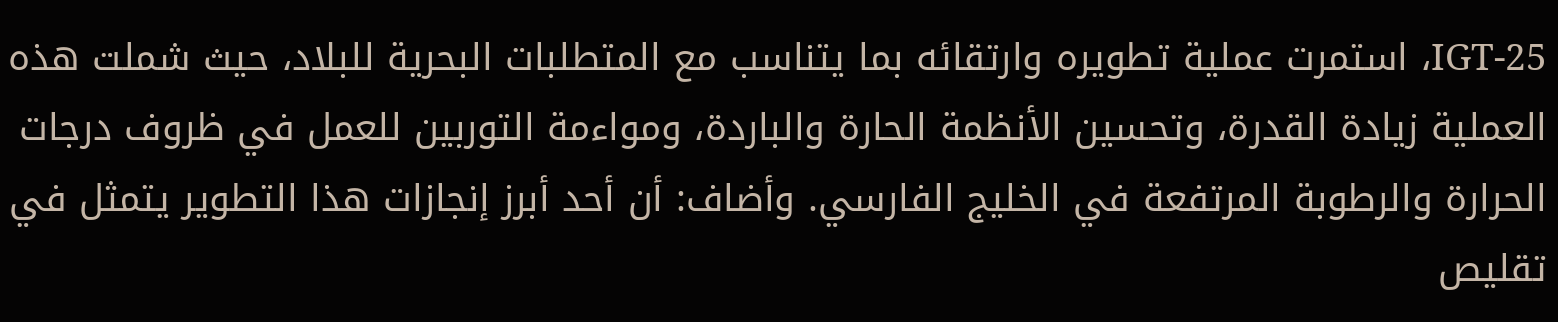IGT‑25، استمرت عملية تطويره وارتقائه بما يتناسب مع المتطلبات البحرية للبلاد، حيث شملت هذه العملية زيادة القدرة، وتحسين الأنظمة الحارة والباردة، ومواءمة التوربين للعمل في ظروف درجات الحرارة والرطوبة المرتفعة في الخليج الفارسي. وأضاف: أن أحد أبرز إنجازات هذا التطوير يتمثل في تقليص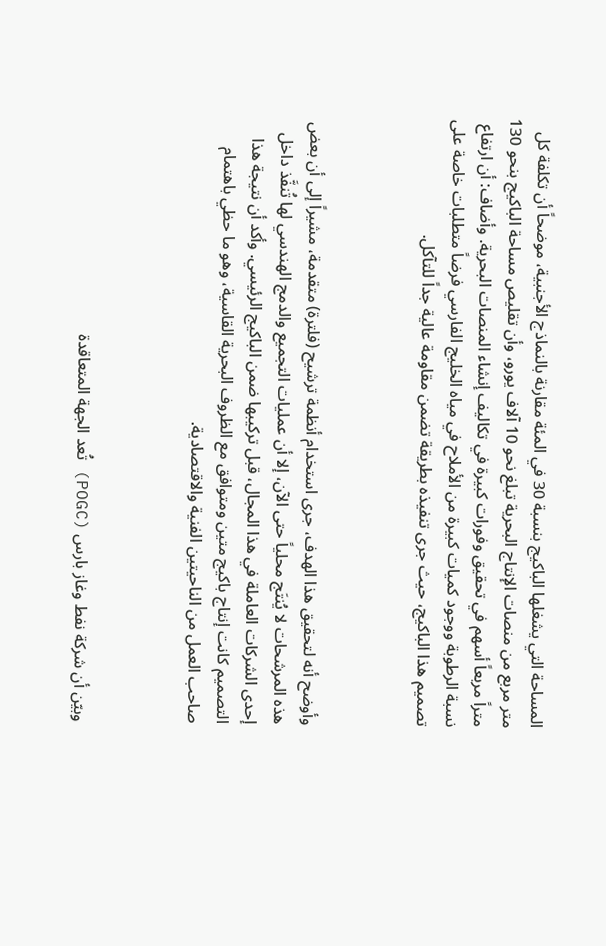المساحة التي يشغلها الباكيج بنسبة 30 في المئة مقارنة بالنماذج الأجنبية، موضحاً أن تكلفة كل متر مربع من منصات الإنتاج البحرية تبلغ نحو 10 آلاف يورو، وأن تقليص مساحة الباكيج بنحو 130 متراً مربعاً أسهم في تحقيق وفورات كبيرة في تكاليف إنشاء المنصات البحرية. وأضاف: أن ارتفاع نسبة الرطوبة ووجود كميات كبيرة من الأملاح في مياه الخليج الفارسي فرضاً متطلبات خاصة على تصميم هذا الباكيج، حيث جرى تنفيذه بطريقة تضمن مقاومة عالية جداً للتآكل.



وأوضح أنه لتحقيق هذا الهدف، جرى استخدام أنظمة ترشيح (فلترة) متقدمة، مشيراً إلى أن بعض هذه المرشحات لا يُنتَج محلياً حتى الآن، إلا أن عمليات التجميع والدمج الهندسي لها تُنفَّذ داخل إحدى الشركات العاملة في هذا المجال، قبل تركيبها ضمن الباكيج الرئيسي. وأكد أن نتيجة هذا التصميم كانت إنتاج باكيج متين ومتوافق مع الظروف البحرية القاسية، وهو ما حظي باهتمام صاحب العمل من الناحيتين الفنية والاقتصادية.



وبيّن أن شركة نفط وغاز بارس (POGC) تُعد الجهة المتعاقدة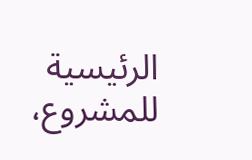الرئيسية للمشروع،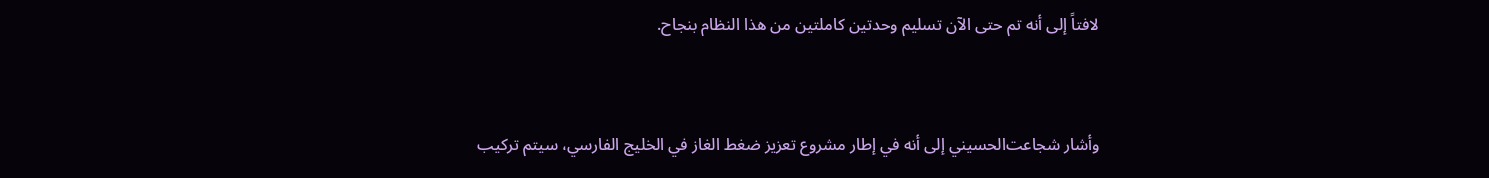لافتاً إلى أنه تم حتى الآن تسليم وحدتين كاملتين من هذا النظام بنجاح.



وأشار شجاعت‌الحسيني إلى أنه في إطار مشروع تعزيز ضغط الغاز في الخليج الفارسي، سيتم تركيب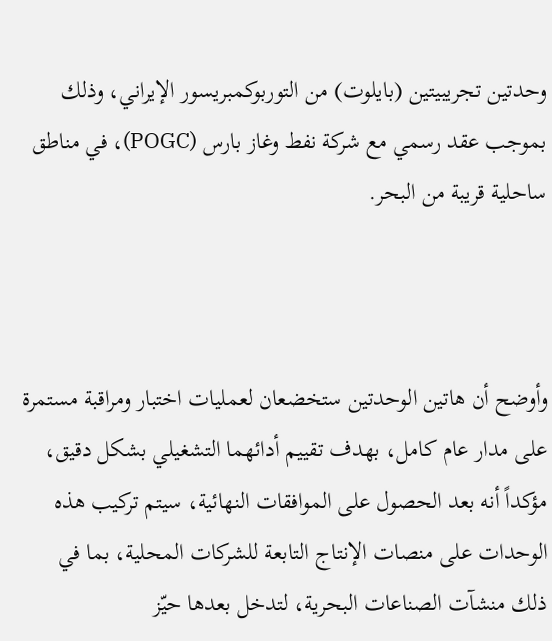وحدتين تجريبيتين (بايلوت) من التوربوكمبريسور الإيراني، وذلك بموجب عقد رسمي مع شركة نفط وغاز بارس (POGC)، في مناطق ساحلية قريبة من البحر.



وأوضح أن هاتين الوحدتين ستخضعان لعمليات اختبار ومراقبة مستمرة على مدار عام كامل، بهدف تقييم أدائهما التشغيلي بشكل دقيق، مؤكداً أنه بعد الحصول على الموافقات النهائية، سيتم تركيب هذه الوحدات على منصات الإنتاج التابعة للشركات المحلية، بما في ذلك منشآت الصناعات البحرية، لتدخل بعدها حيّز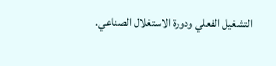التشغيل الفعلي ودورة الاستغلال الصناعي.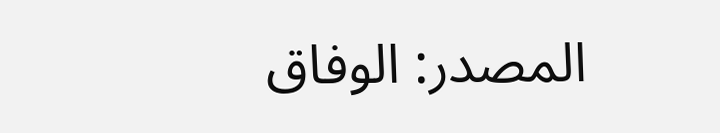المصدر: الوفاق